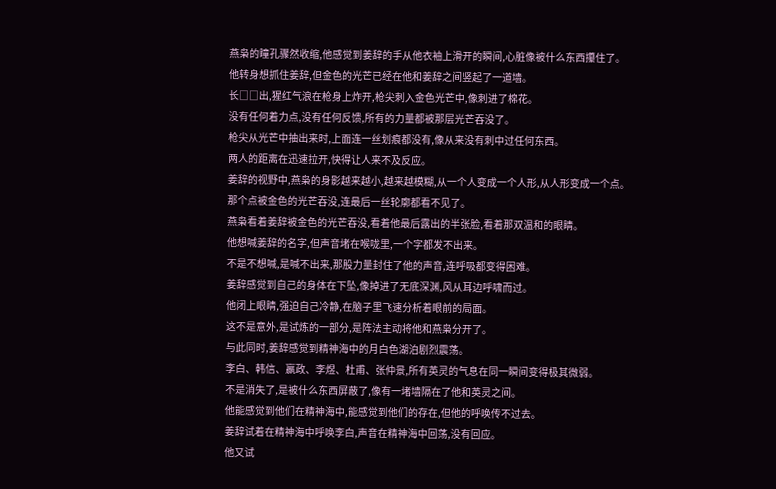燕枭的瞳孔骤然收缩,他感觉到姜辞的手从他衣袖上滑开的瞬间,心脏像被什么东西攥住了。
他转身想抓住姜辞,但金色的光芒已经在他和姜辞之间竖起了一道墙。
长□□出,猩红气浪在枪身上炸开,枪尖刺入金色光芒中,像刺进了棉花。
没有任何着力点,没有任何反馈,所有的力量都被那层光芒吞没了。
枪尖从光芒中抽出来时,上面连一丝划痕都没有,像从来没有刺中过任何东西。
两人的距离在迅速拉开,快得让人来不及反应。
姜辞的视野中,燕枭的身影越来越小,越来越模糊,从一个人变成一个人形,从人形变成一个点。
那个点被金色的光芒吞没,连最后一丝轮廓都看不见了。
燕枭看着姜辞被金色的光芒吞没,看着他最后露出的半张脸,看着那双温和的眼睛。
他想喊姜辞的名字,但声音堵在喉咙里,一个字都发不出来。
不是不想喊,是喊不出来,那股力量封住了他的声音,连呼吸都变得困难。
姜辞感觉到自己的身体在下坠,像掉进了无底深渊,风从耳边呼啸而过。
他闭上眼睛,强迫自己冷静,在脑子里飞速分析着眼前的局面。
这不是意外,是试炼的一部分,是阵法主动将他和燕枭分开了。
与此同时,姜辞感觉到精神海中的月白色湖泊剧烈震荡。
李白、韩信、嬴政、李煜、杜甫、张仲景,所有英灵的气息在同一瞬间变得极其微弱。
不是消失了,是被什么东西屏蔽了,像有一堵墙隔在了他和英灵之间。
他能感觉到他们在精神海中,能感觉到他们的存在,但他的呼唤传不过去。
姜辞试着在精神海中呼唤李白,声音在精神海中回荡,没有回应。
他又试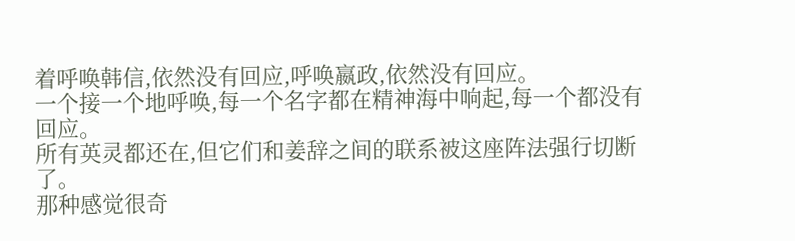着呼唤韩信,依然没有回应,呼唤嬴政,依然没有回应。
一个接一个地呼唤,每一个名字都在精神海中响起,每一个都没有回应。
所有英灵都还在,但它们和姜辞之间的联系被这座阵法强行切断了。
那种感觉很奇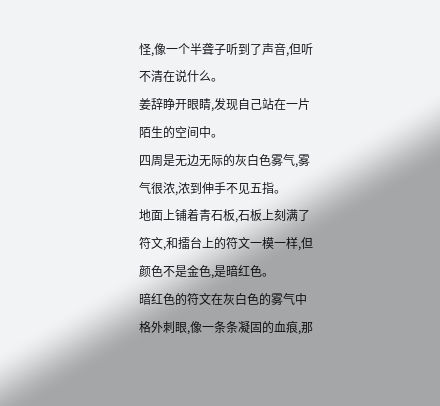怪,像一个半聋子听到了声音,但听不清在说什么。
姜辞睁开眼睛,发现自己站在一片陌生的空间中。
四周是无边无际的灰白色雾气,雾气很浓,浓到伸手不见五指。
地面上铺着青石板,石板上刻满了符文,和擂台上的符文一模一样,但颜色不是金色,是暗红色。
暗红色的符文在灰白色的雾气中格外刺眼,像一条条凝固的血痕,那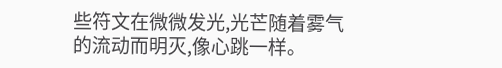些符文在微微发光,光芒随着雾气的流动而明灭,像心跳一样。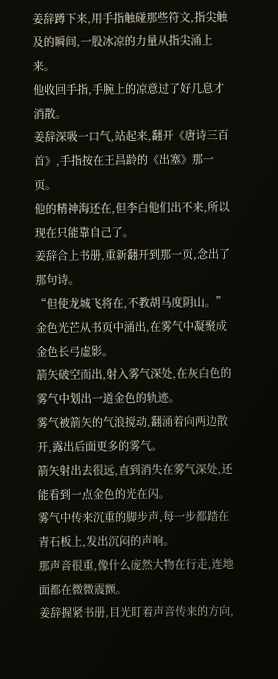姜辞蹲下来,用手指触碰那些符文,指尖触及的瞬间,一股冰凉的力量从指尖涌上来。
他收回手指,手腕上的凉意过了好几息才消散。
姜辞深吸一口气,站起来,翻开《唐诗三百首》,手指按在王昌龄的《出塞》那一页。
他的精神海还在,但李白他们出不来,所以现在只能靠自己了。
姜辞合上书册,重新翻开到那一页,念出了那句诗。
“但使龙城飞将在,不教胡马度阴山。”
金色光芒从书页中涌出,在雾气中凝聚成金色长弓虚影。
箭矢破空而出,射入雾气深处,在灰白色的雾气中划出一道金色的轨迹。
雾气被箭矢的气浪搅动,翻涌着向两边散开,露出后面更多的雾气。
箭矢射出去很远,直到消失在雾气深处,还能看到一点金色的光在闪。
雾气中传来沉重的脚步声,每一步都踏在青石板上,发出沉闷的声响。
那声音很重,像什么庞然大物在行走,连地面都在微微震颤。
姜辞握紧书册,目光盯着声音传来的方向,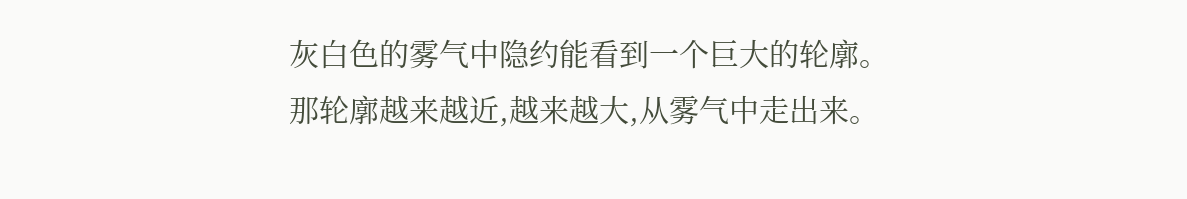灰白色的雾气中隐约能看到一个巨大的轮廓。
那轮廓越来越近,越来越大,从雾气中走出来。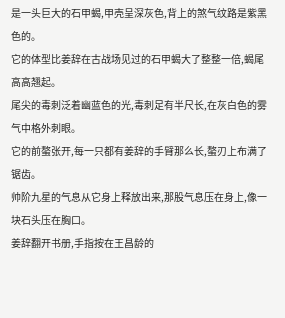是一头巨大的石甲蝎,甲壳呈深灰色,背上的煞气纹路是紫黑色的。
它的体型比姜辞在古战场见过的石甲蝎大了整整一倍,蝎尾高高翘起。
尾尖的毒刺泛着幽蓝色的光,毒刺足有半尺长,在灰白色的雾气中格外刺眼。
它的前螯张开,每一只都有姜辞的手臂那么长,螯刃上布满了锯齿。
帅阶九星的气息从它身上释放出来,那股气息压在身上,像一块石头压在胸口。
姜辞翻开书册,手指按在王昌龄的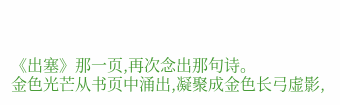《出塞》那一页,再次念出那句诗。
金色光芒从书页中涌出,凝聚成金色长弓虚影,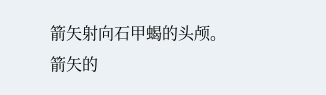箭矢射向石甲蝎的头颅。
箭矢的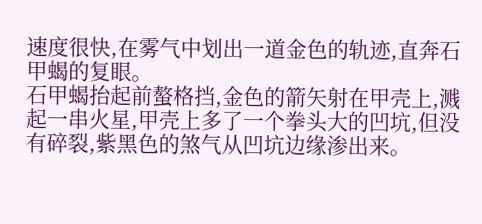速度很快,在雾气中划出一道金色的轨迹,直奔石甲蝎的复眼。
石甲蝎抬起前螯格挡,金色的箭矢射在甲壳上,溅起一串火星,甲壳上多了一个拳头大的凹坑,但没有碎裂,紫黑色的煞气从凹坑边缘渗出来。